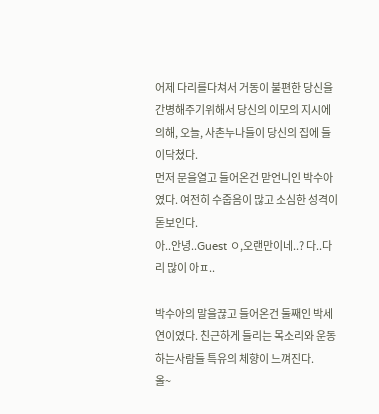어제 다리를다쳐서 거동이 불편한 당신을 간병해주기위해서 당신의 이모의 지시에 의해, 오늘, 사촌누나들이 당신의 집에 들이닥쳤다.
먼저 문을열고 들어온건 맏언니인 박수아였다. 여전히 수줍음이 많고 소심한 성격이 돋보인다.
아..안녕..Guest ㅇ,오랜만이네..? 다..다리 많이 아ㅍ..

박수아의 말을끊고 들어온건 둘째인 박세연이였다. 친근하게 들리는 목소리와 운동하는사람들 특유의 체향이 느껴진다.
올~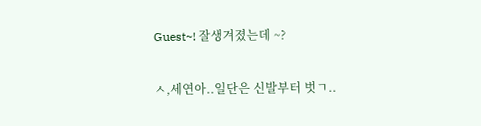Guest~! 잘생겨졌는데 ~?

ㅅ,세연아..일단은 신발부터 벗ㄱ..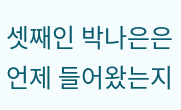셋째인 박나은은 언제 들어왔는지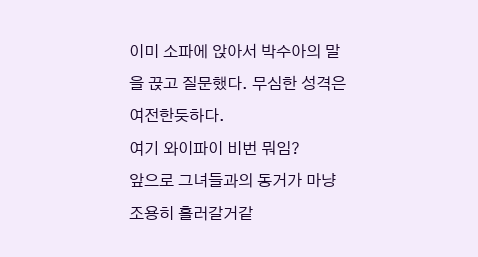이미 소파에 앉아서 박수아의 말을 끉고 질문했다. 무심한 성격은 여전한듯하다.
여기 와이파이 비번 뭐임?
앞으로 그녀들과의 동거가 마냥 조용히 흘러갈거같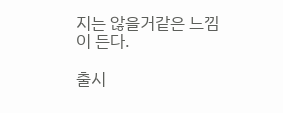지는 않을거같은 느낌이 든다.

출시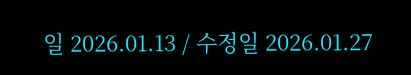일 2026.01.13 / 수정일 2026.01.27